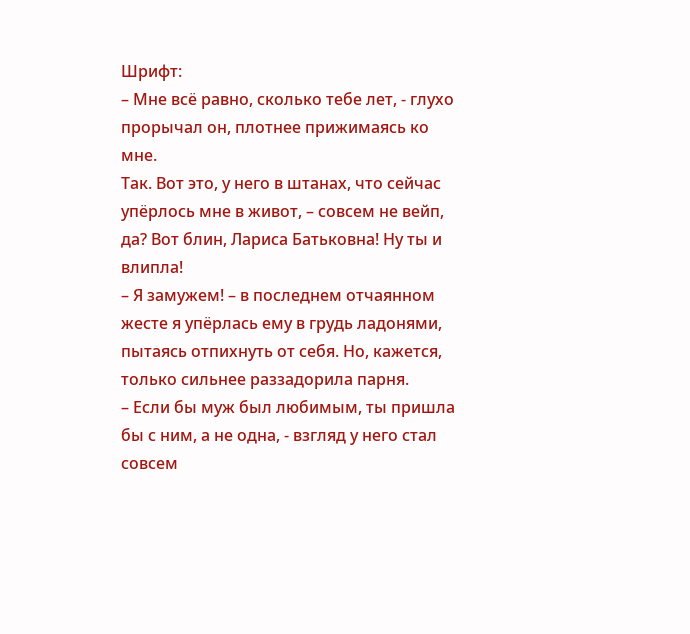Шрифт:
– Мне всё равно, сколько тебе лет, - глухо прорычал он, плотнее прижимаясь ко мне.
Так. Вот это, у него в штанах, что сейчас упёрлось мне в живот, – совсем не вейп, да? Вот блин, Лариса Батьковна! Ну ты и влипла!
– Я замужем! – в последнем отчаянном жесте я упёрлась ему в грудь ладонями, пытаясь отпихнуть от себя. Но, кажется, только сильнее раззадорила парня.
– Если бы муж был любимым, ты пришла бы с ним, а не одна, - взгляд у него стал совсем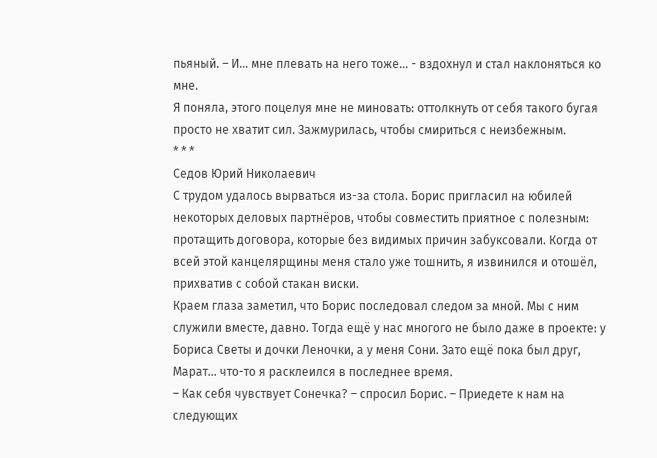пьяный. – И… мне плевать на него тоже… - вздохнул и стал наклоняться ко мне.
Я поняла, этого поцелуя мне не миновать: оттолкнуть от себя такого бугая просто не хватит сил. Зажмурилась, чтобы смириться с неизбежным.
* * *
Седов Юрий Николаевич
С трудом удалось вырваться из-за стола. Борис пригласил на юбилей некоторых деловых партнёров, чтобы совместить приятное с полезным: протащить договора, которые без видимых причин забуксовали. Когда от всей этой канцелярщины меня стало уже тошнить, я извинился и отошёл, прихватив с собой стакан виски.
Краем глаза заметил, что Борис последовал следом за мной. Мы с ним служили вместе, давно. Тогда ещё у нас многого не было даже в проекте: у Бориса Светы и дочки Леночки, а у меня Сони. Зато ещё пока был друг, Марат… что-то я расклеился в последнее время.
– Как себя чувствует Сонечка? – спросил Борис. – Приедете к нам на следующих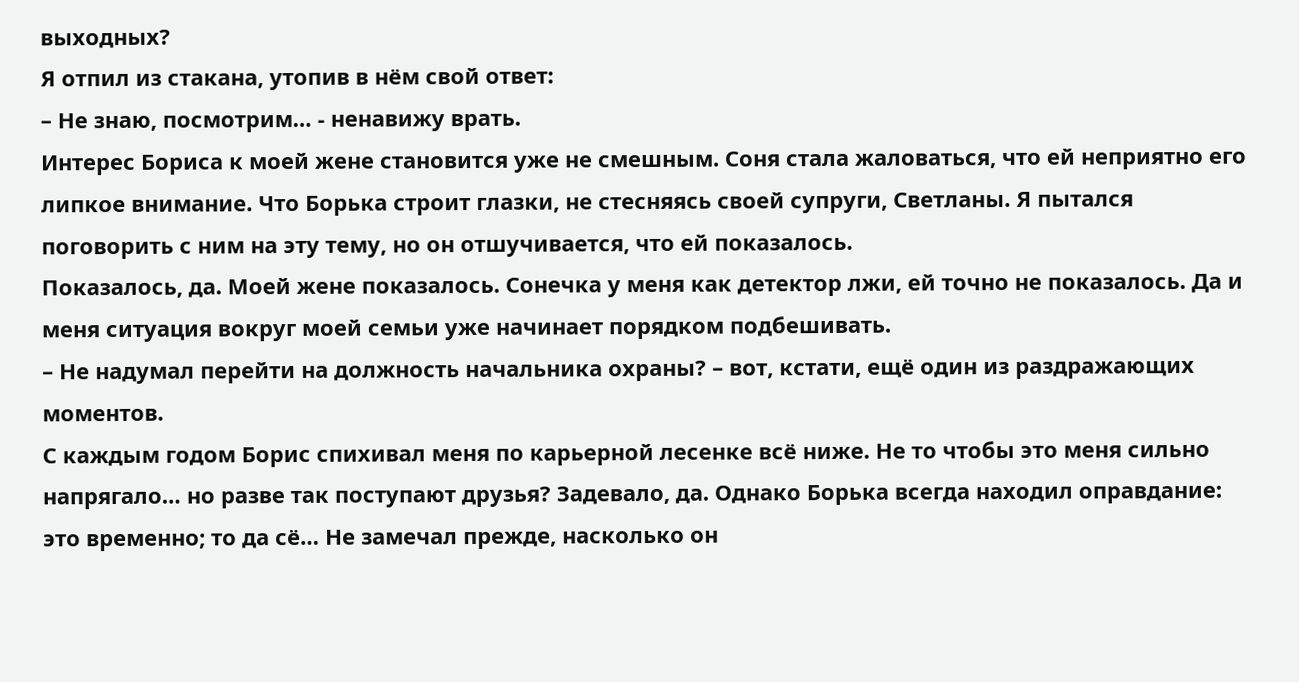выходных?
Я отпил из стакана, утопив в нём свой ответ:
– Не знаю, посмотрим… - ненавижу врать.
Интерес Бориса к моей жене становится уже не смешным. Соня стала жаловаться, что ей неприятно его липкое внимание. Что Борька строит глазки, не стесняясь своей супруги, Светланы. Я пытался поговорить с ним на эту тему, но он отшучивается, что ей показалось.
Показалось, да. Моей жене показалось. Сонечка у меня как детектор лжи, ей точно не показалось. Да и меня ситуация вокруг моей семьи уже начинает порядком подбешивать.
– Не надумал перейти на должность начальника охраны? – вот, кстати, ещё один из раздражающих моментов.
С каждым годом Борис спихивал меня по карьерной лесенке всё ниже. Не то чтобы это меня сильно напрягало… но разве так поступают друзья? Задевало, да. Однако Борька всегда находил оправдание: это временно; то да сё… Не замечал прежде, насколько он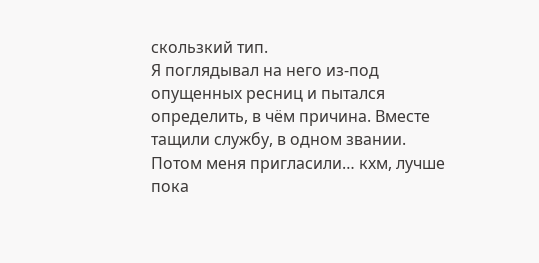скользкий тип.
Я поглядывал на него из-под опущенных ресниц и пытался определить, в чём причина. Вместе тащили службу, в одном звании. Потом меня пригласили… кхм, лучше пока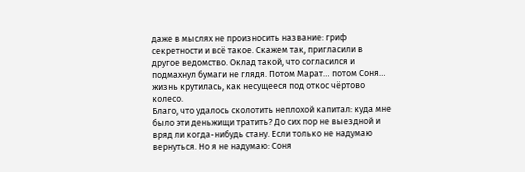даже в мыслях не произносить название: гриф секретности и всё такое. Скажем так, пригласили в другое ведомство. Оклад такой, что согласился и подмахнул бумаги не глядя. Потом Марат… потом Соня… жизнь крутилась, как несущееся под откос чёртово колесо.
Благо, что удалось сколотить неплохой капитал: куда мне было эти деньжищи тратить? До сих пор не выездной и вряд ли когда-нибудь стану. Если только не надумаю вернуться. Но я не надумаю: Соня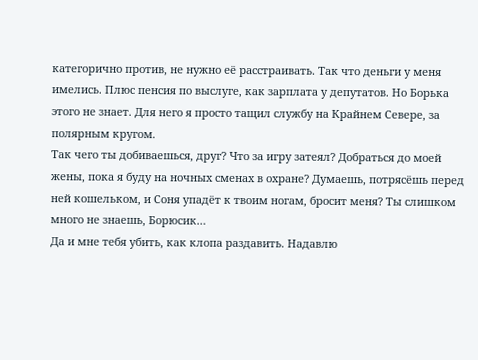категорично против, не нужно её расстраивать. Так что деньги у меня имелись. Плюс пенсия по выслуге, как зарплата у депутатов. Но Борька этого не знает. Для него я просто тащил службу на Крайнем Севере, за полярным кругом.
Так чего ты добиваешься, друг? Что за игру затеял? Добраться до моей жены, пока я буду на ночных сменах в охране? Думаешь, потрясёшь перед ней кошельком, и Соня упадёт к твоим ногам, бросит меня? Ты слишком много не знаешь, Борюсик…
Да и мне тебя убить, как клопа раздавить. Надавлю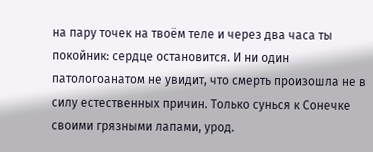на пару точек на твоём теле и через два часа ты покойник: сердце остановится. И ни один патологоанатом не увидит, что смерть произошла не в силу естественных причин. Только сунься к Сонечке своими грязными лапами, урод.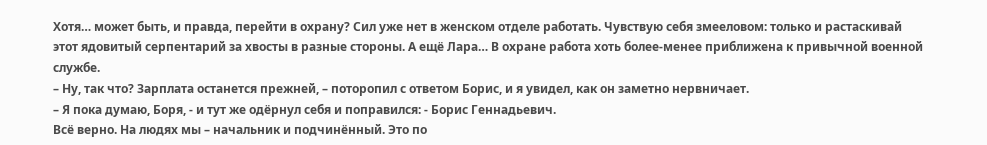Хотя… может быть, и правда, перейти в охрану? Сил уже нет в женском отделе работать. Чувствую себя змееловом: только и растаскивай этот ядовитый серпентарий за хвосты в разные стороны. А ещё Лара… В охране работа хоть более-менее приближена к привычной военной службе.
– Ну, так что? Зарплата останется прежней, – поторопил с ответом Борис, и я увидел, как он заметно нервничает.
– Я пока думаю, Боря, - и тут же одёрнул себя и поправился: - Борис Геннадьевич.
Всё верно. На людях мы – начальник и подчинённый. Это по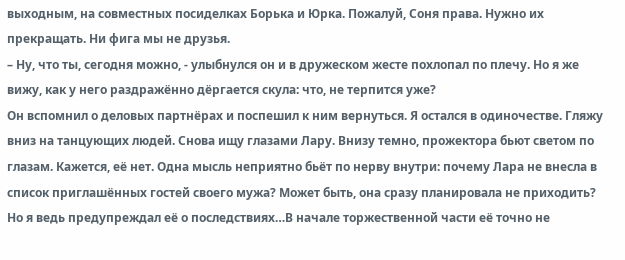выходным, на совместных посиделках Борька и Юрка. Пожалуй, Соня права. Нужно их прекращать. Ни фига мы не друзья.
– Ну, что ты, сегодня можно, - улыбнулся он и в дружеском жесте похлопал по плечу. Но я же вижу, как у него раздражённо дёргается скула: что, не терпится уже?
Он вспомнил о деловых партнёрах и поспешил к ним вернуться. Я остался в одиночестве. Гляжу вниз на танцующих людей. Снова ищу глазами Лару. Внизу темно, прожектора бьют светом по глазам. Кажется, её нет. Одна мысль неприятно бьёт по нерву внутри: почему Лара не внесла в список приглашённых гостей своего мужа? Может быть, она сразу планировала не приходить? Но я ведь предупреждал её о последствиях…В начале торжественной части её точно не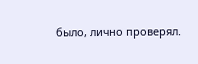было, лично проверял.